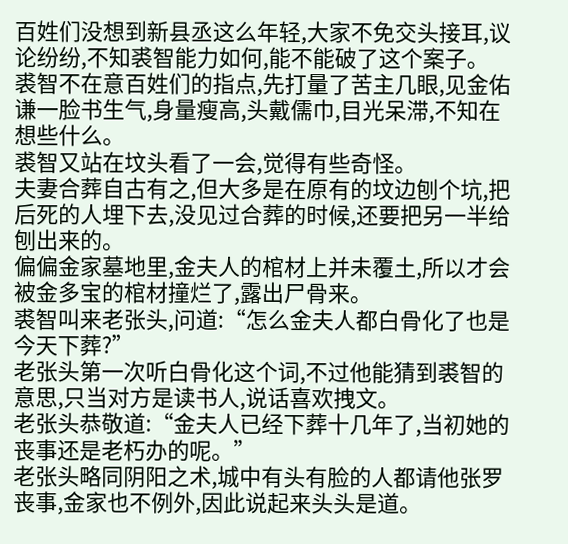百姓们没想到新县丞这么年轻,大家不免交头接耳,议论纷纷,不知裘智能力如何,能不能破了这个案子。
裘智不在意百姓们的指点,先打量了苦主几眼,见金佑谦一脸书生气,身量瘦高,头戴儒巾,目光呆滞,不知在想些什么。
裘智又站在坟头看了一会,觉得有些奇怪。
夫妻合葬自古有之,但大多是在原有的坟边刨个坑,把后死的人埋下去,没见过合葬的时候,还要把另一半给刨出来的。
偏偏金家墓地里,金夫人的棺材上并未覆土,所以才会被金多宝的棺材撞烂了,露出尸骨来。
裘智叫来老张头,问道:“怎么金夫人都白骨化了也是今天下葬?”
老张头第一次听白骨化这个词,不过他能猜到裘智的意思,只当对方是读书人,说话喜欢拽文。
老张头恭敬道:“金夫人已经下葬十几年了,当初她的丧事还是老朽办的呢。”
老张头略同阴阳之术,城中有头有脸的人都请他张罗丧事,金家也不例外,因此说起来头头是道。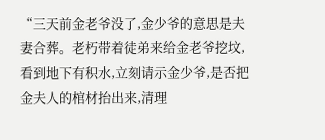“三天前金老爷没了,金少爷的意思是夫妻合葬。老朽带着徒弟来给金老爷挖坟,看到地下有积水,立刻请示金少爷,是否把金夫人的棺材抬出来,清理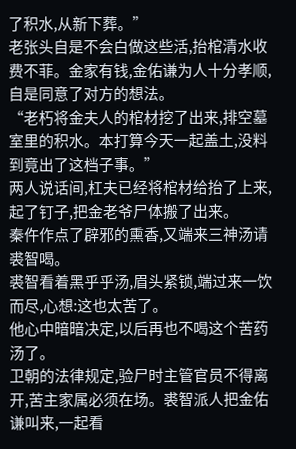了积水,从新下葬。”
老张头自是不会白做这些活,抬棺清水收费不菲。金家有钱,金佑谦为人十分孝顺,自是同意了对方的想法。
“老朽将金夫人的棺材挖了出来,排空墓室里的积水。本打算今天一起盖土,没料到竟出了这档子事。”
两人说话间,杠夫已经将棺材给抬了上来,起了钉子,把金老爷尸体搬了出来。
秦仵作点了辟邪的熏香,又端来三神汤请裘智喝。
裘智看着黑乎乎汤,眉头紧锁,端过来一饮而尽,心想:这也太苦了。
他心中暗暗决定,以后再也不喝这个苦药汤了。
卫朝的法律规定,验尸时主管官员不得离开,苦主家属必须在场。裘智派人把金佑谦叫来,一起看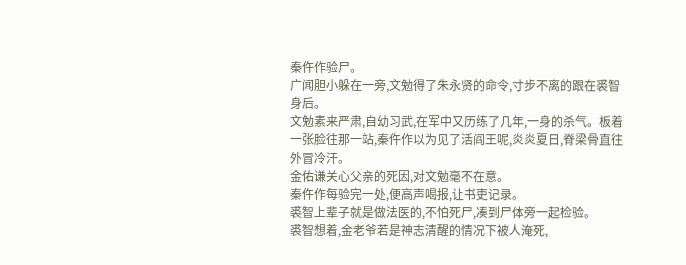秦仵作验尸。
广闻胆小躲在一旁,文勉得了朱永贤的命令,寸步不离的跟在裘智身后。
文勉素来严肃,自幼习武,在军中又历练了几年,一身的杀气。板着一张脸往那一站,秦仵作以为见了活阎王呢,炎炎夏日,脊梁骨直往外冒冷汗。
金佑谦关心父亲的死因,对文勉毫不在意。
秦仵作每验完一处,便高声喝报,让书吏记录。
裘智上辈子就是做法医的,不怕死尸,凑到尸体旁一起检验。
裘智想着,金老爷若是神志清醒的情况下被人淹死,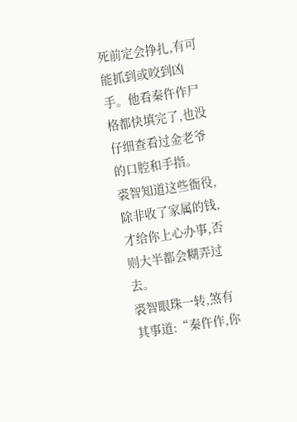死前定会挣扎,有可能抓到或咬到凶手。他看秦仵作尸格都快填完了,也没仔细查看过金老爷的口腔和手指。
裘智知道这些衙役,除非收了家属的钱,才给你上心办事,否则大半都会糊弄过去。
裘智眼珠一转,煞有其事道:“秦仵作,你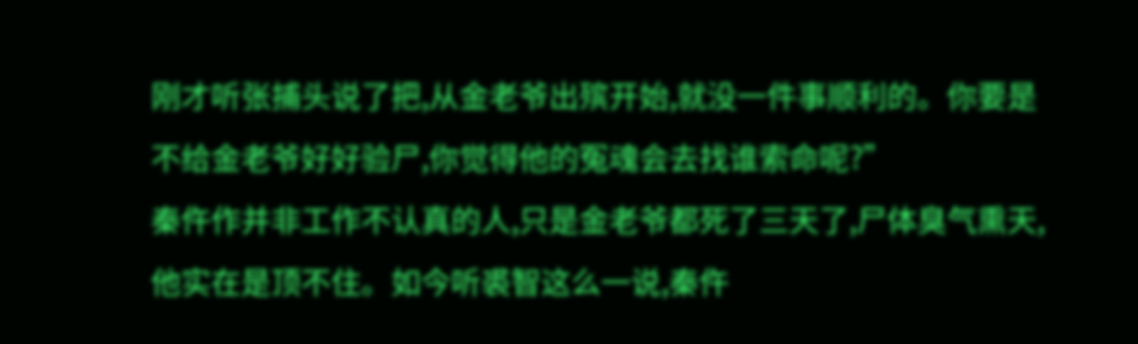刚才听张捕头说了把,从金老爷出殡开始,就没一件事顺利的。你要是不给金老爷好好验尸,你觉得他的冤魂会去找谁索命呢?”
秦仵作并非工作不认真的人,只是金老爷都死了三天了,尸体臭气熏天,他实在是顶不住。如今听裘智这么一说,秦仵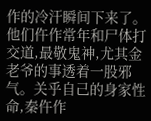作的冷汗瞬间下来了。
他们仵作常年和尸体打交道,最敬鬼神,尤其金老爷的事透着一股邪气。关乎自己的身家性命,秦仵作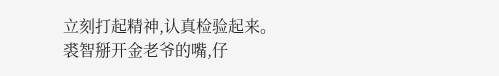立刻打起精神,认真检验起来。
裘智掰开金老爷的嘴,仔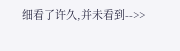细看了许久,并未看到-->>